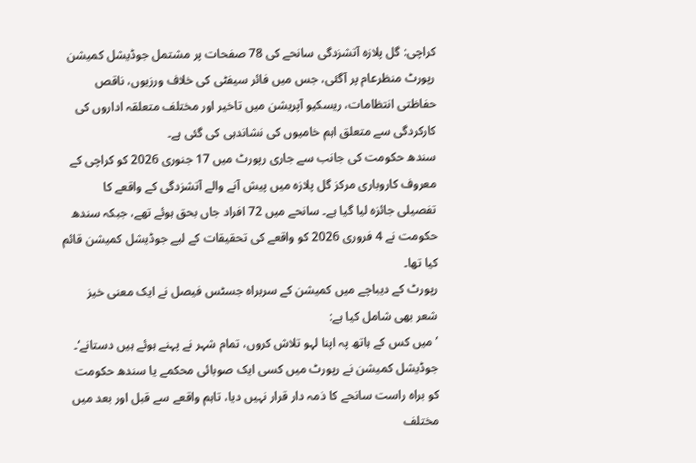کراچی: گل پلازہ آتشزدگی سانحے کی 78 صفحات پر مشتمل جوڈیشل کمیشن رپورٹ منظرعام پر آگئی، جس میں فائر سیفٹی کی خلاف ورزیوں، ناقص حفاظتی انتظامات، ریسکیو آپریشن میں تاخیر اور مختلف متعلقہ اداروں کی کارکردگی سے متعلق اہم خامیوں کی نشاندہی کی گئی ہے۔
سندھ حکومت کی جانب سے جاری رپورٹ میں 17 جنوری 2026 کو کراچی کے معروف کاروباری مرکز گل پلازہ میں پیش آنے والے آتشزدگی کے واقعے کا تفصیلی جائزہ لیا گیا ہے۔ سانحے میں 72 افراد جاں بحق ہوئے تھے، جبکہ سندھ حکومت نے 4 فروری 2026 کو واقعے کی تحقیقات کے لیے جوڈیشل کمیشن قائم کیا تھا۔
رپورٹ کے دیباچے میں کمیشن کے سربراہ جسٹس فیصل نے ایک معنی خیز شعر بھی شامل کیا ہے:
’میں کس کے ہاتھ پہ اپنا لہو تلاش کروں، تمام شہر نے پہنے ہوئے ہیں دستانے‘۔
جوڈیشل کمیشن نے رپورٹ میں کسی ایک صوبائی محکمے یا سندھ حکومت کو براہ راست سانحے کا ذمہ دار قرار نہیں دیا، تاہم واقعے سے قبل اور بعد میں مختلف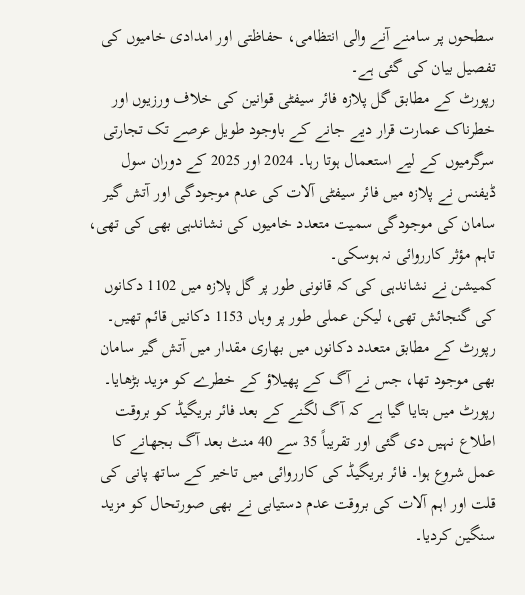سطحوں پر سامنے آنے والی انتظامی، حفاظتی اور امدادی خامیوں کی تفصیل بیان کی گئی ہے۔
رپورٹ کے مطابق گل پلازہ فائر سیفٹی قوانین کی خلاف ورزیوں اور خطرناک عمارت قرار دیے جانے کے باوجود طویل عرصے تک تجارتی سرگرمیوں کے لیے استعمال ہوتا رہا۔ 2024 اور 2025 کے دوران سول ڈیفنس نے پلازہ میں فائر سیفٹی آلات کی عدم موجودگی اور آتش گیر سامان کی موجودگی سمیت متعدد خامیوں کی نشاندہی بھی کی تھی، تاہم مؤثر کارروائی نہ ہوسکی۔
کمیشن نے نشاندہی کی کہ قانونی طور پر گل پلازہ میں 1102 دکانوں کی گنجائش تھی، لیکن عملی طور پر وہاں 1153 دکانیں قائم تھیں۔ رپورٹ کے مطابق متعدد دکانوں میں بھاری مقدار میں آتش گیر سامان بھی موجود تھا، جس نے آگ کے پھیلاؤ کے خطرے کو مزید بڑھایا۔
رپورٹ میں بتایا گیا ہے کہ آگ لگنے کے بعد فائر بریگیڈ کو بروقت اطلاع نہیں دی گئی اور تقریباً 35 سے 40 منٹ بعد آگ بجھانے کا عمل شروع ہوا۔ فائر بریگیڈ کی کارروائی میں تاخیر کے ساتھ پانی کی قلت اور اہم آلات کی بروقت عدم دستیابی نے بھی صورتحال کو مزید سنگین کردیا۔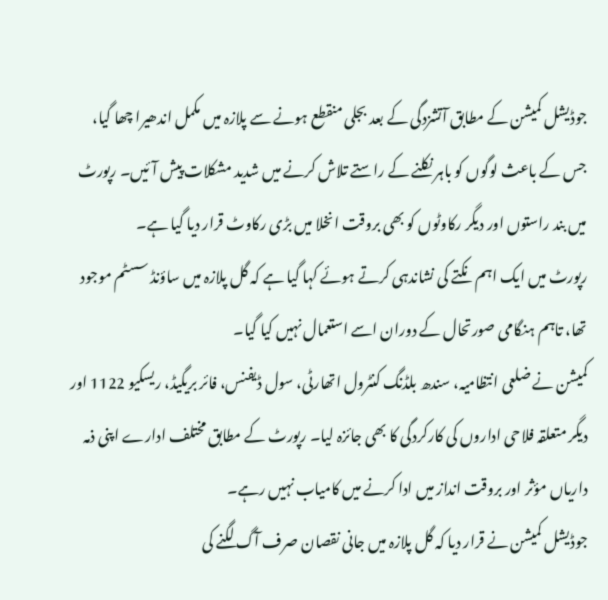جوڈیشل کمیشن کے مطابق آتشزدگی کے بعد بجلی منقطع ہونے سے پلازہ میں مکمل اندھیرا چھا گیا، جس کے باعث لوگوں کو باہر نکلنے کے راستے تلاش کرنے میں شدید مشکلات پیش آئیں۔ رپورٹ میں بند راستوں اور دیگر رکاوٹوں کو بھی بروقت انخلا میں بڑی رکاوٹ قرار دیا گیا ہے۔
رپورٹ میں ایک اہم نکتے کی نشاندہی کرتے ہوئے کہا گیا ہے کہ گل پلازہ میں ساؤنڈ سسٹم موجود تھا، تاہم ہنگامی صورتحال کے دوران اسے استعمال نہیں کیا گیا۔
کمیشن نے ضلعی انتظامیہ، سندھ بلڈنگ کنٹرول اتھارٹی، سول ڈیفنس، فائر بریگیڈ، ریسکیو 1122 اور دیگر متعلقہ فلاحی اداروں کی کارکردگی کا بھی جائزہ لیا۔ رپورٹ کے مطابق مختلف ادارے اپنی ذمہ داریاں مؤثر اور بروقت انداز میں ادا کرنے میں کامیاب نہیں رہے۔
جوڈیشل کمیشن نے قرار دیا کہ گل پلازہ میں جانی نقصان صرف آگ لگنے کی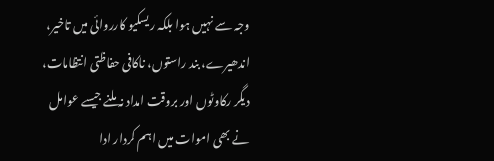وجہ سے نہیں ہوا بلکہ ریسکیو کارروائی میں تاخیر، اندھیرے، بند راستوں، ناکافی حفاظتی انتظامات، دیگر رکاوٹوں اور بروقت امداد نہ ملنے جیسے عوامل نے بھی اموات میں اہم کردار ادا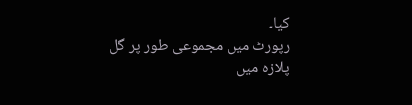کیا۔
رپورٹ میں مجموعی طور پر گل پلازہ میں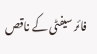فائر سیفٹی کے ناقص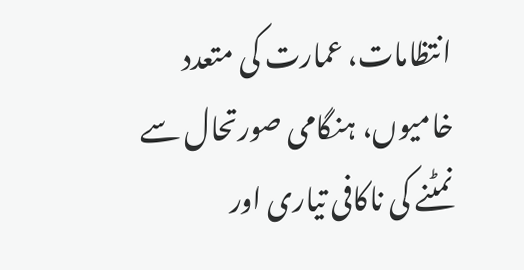انتظامات، عمارت کی متعدد خامیوں، ہنگامی صورتحال سے نمٹنے کی ناکافی تیاری اور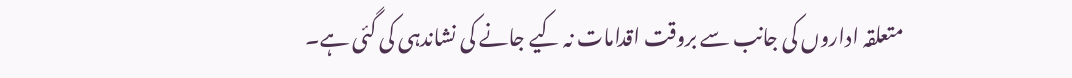متعلقہ اداروں کی جانب سے بروقت اقدامات نہ کیے جانے کی نشاندہی کی گئی ہے۔